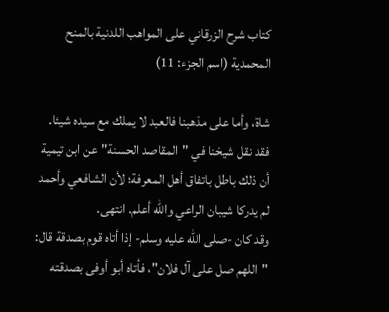كتاب شرح الزرقاني على المواهب اللدنية بالمنح المحمدية (اسم الجزء: 11)

شاة، وأما على مذهبنا فالعبد لا يملك مع سيده شيئا.
فقد نقل شيخنا في "المقاصد الحسنة" عن ابن تيمية أن ذلك باطل باتفاق أهل المعرفة؛ لأن الشافعي وأحمد لم يدركا شيبان الراعي والله أعلم. انتهى.
وقد كان -صلى الله عليه وسلم- إذا أتاه قوم بصدقة قال: "اللهم صل على آل فلان"، فأتاه أبو أوفى بصدقته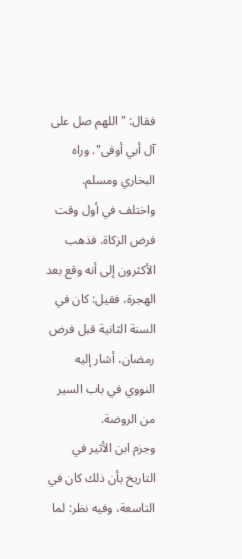فقال: "اللهم صل على آل أبي أوفى". وراه البخاري ومسلم.
واختلف في أول وقت فرض الزكاة. فذهب الأكثرون إلى أنه وقع بعد الهجرة، فقيل: كان في السنة الثانية قبل فرض رمضان، أشار إليه النووي في باب السير من الروضة.
وجزم ابن الأثير في التاريخ بأن ذلك كان في التاسعة، وفيه نظر: لما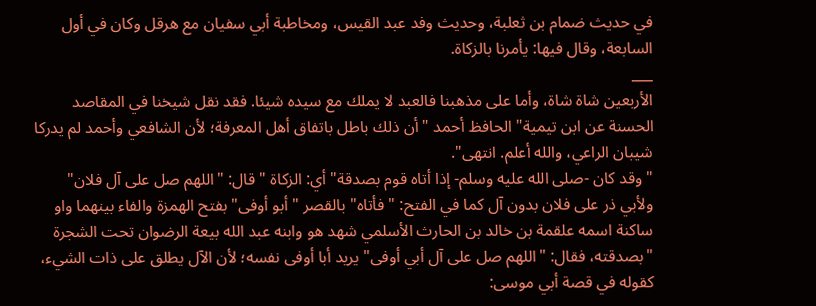في حديث ضمام بن ثعلبة، وحديث وفد عبد القيس، ومخاطبة أبي سفيان مع هرقل وكان في أول السابعة، وقال فيها: يأمرنا بالزكاة.
___
الأربعين شاة شاة، وأما على مذهبنا فالعبد لا يملك مع سيده شيئا. فقد نقل شيخنا في المقاصد الحسنة عن ابن تيمية" الحافظ أحمد "أن ذلك باطل باتفاق أهل المعرفة؛ لأن الشافعي وأحمد لم يدركا شيبان الراعي، والله أعلم. انتهى".
"وقد كان -صلى الله عليه وسلم- إذا أتاه قوم بصدقة" أي: الزكاة "قال: "اللهم صل على آل فلان" ولأبي ذر على فلان بدون آل كما في الفتح: "فأتاه" بالقصر "أبو أوفى" بفتح الهمزة والفاء بينهما واو ساكنة اسمه علقمة بن خالد بن الحارث الأسلمي شهد هو وابنه عبد الله بيعة الرضوان تحت الشجرة "بصدقته، فقال: "اللهم صل على آل أبي أوفى" يريد أبا أوفى نفسه؛ لأن الآل يطلق على ذات الشيء، كقوله في قصة أبي موسى: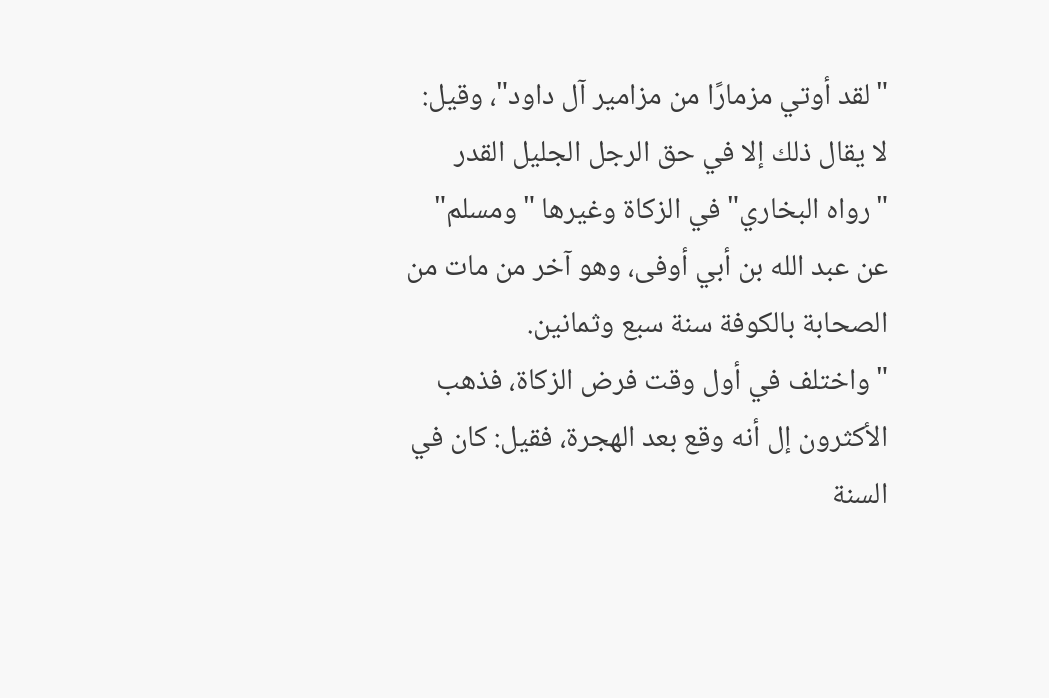"لقد أوتي مزمارًا من مزامير آل داود"، وقيل: لا يقال ذلك إلا في حق الرجل الجليل القدر "رواه البخاري" في الزكاة وغيرها "ومسلم" عن عبد الله بن أبي أوفى، وهو آخر من مات من الصحابة بالكوفة سنة سبع وثمانين.
"واختلف في أول وقت فرض الزكاة، فذهب الأكثرون إل أنه وقع بعد الهجرة، فقيل: كان في السنة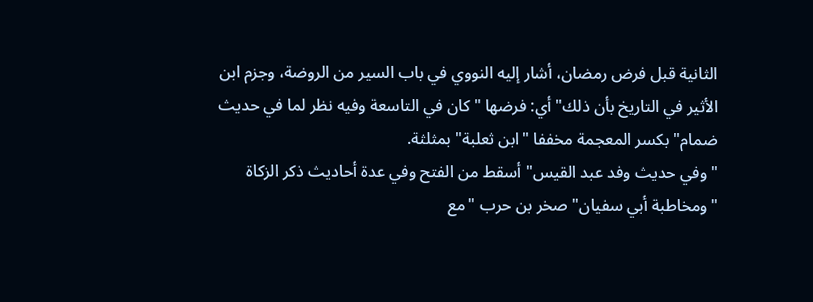الثانية قبل فرض رمضان، أشار إليه النووي في باب السير من الروضة، وجزم ابن الأثير في التاريخ بأن ذلك" أي: فرضها "كان في التاسعة وفيه نظر لما في حديث ضمام" بكسر المعجمة مخففا "ابن ثعلبة" بمثلثة.
"وفي حديث وفد عبد القيس" أسقط من الفتح وفي عدة أحاديث ذكر الزكاة "ومخاطبة أبي سفيان" صخر بن حرب "مع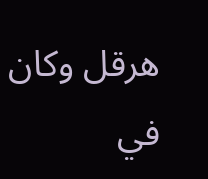هرقل وكان في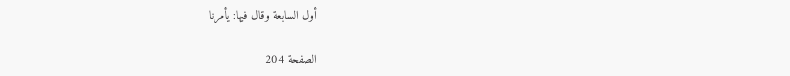أول السابعة وقال فيها: يأمرنا

الصفحة 204